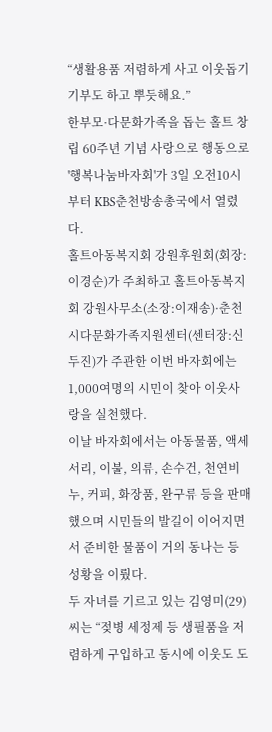“생활용품 저렴하게 사고 이웃돕기 기부도 하고 뿌듯해요.”
한부모·다문화가족을 돕는 홀트 창립 60주년 기념 사랑으로 행동으로 '행복나눔바자회'가 3일 오전10시부터 KBS춘천방송총국에서 열렸다.
홀트아동복지회 강원후원회(회장:이경순)가 주최하고 홀트아동복지회 강원사무소(소장:이재송)·춘천시다문화가족지원센터(센터장:신두진)가 주관한 이번 바자회에는 1,000여명의 시민이 찾아 이웃사랑을 실천했다.
이날 바자회에서는 아동물품, 액세서리, 이불, 의류, 손수건, 천연비누, 커피, 화장품, 완구류 등을 판매했으며 시민들의 발길이 이어지면서 준비한 물품이 거의 동나는 등 성황을 이뤘다.
두 자녀를 기르고 있는 김영미(29)씨는 “젖병 세정제 등 생필품을 저렴하게 구입하고 동시에 이웃도 도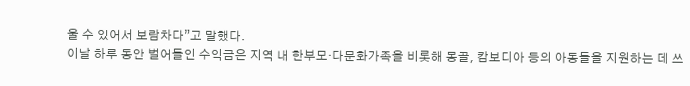울 수 있어서 보람차다”고 말했다.
이날 하루 동안 벌어들인 수익금은 지역 내 한부모·다문화가족을 비롯해 몽골, 캄보디아 등의 아동들을 지원하는 데 쓰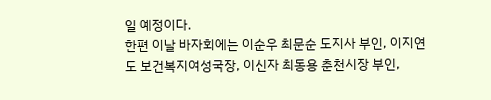일 예정이다.
한편 이날 바자회에는 이순우 최문순 도지사 부인, 이지연 도 보건복지여성국장, 이신자 최동용 춘천시장 부인,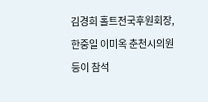김경희 홀트전국후원회장, 한중일 이미옥 춘천시의원 등이 참석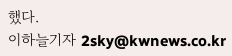했다.
이하늘기자 2sky@kwnews.co.kr